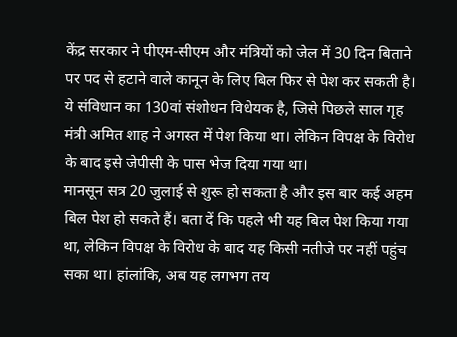केंद्र सरकार ने पीएम-सीएम और मंत्रियों को जेल में 30 दिन बिताने पर पद से हटाने वाले कानून के लिए बिल फिर से पेश कर सकती है। ये संविधान का 130वां संशोधन विधेयक है, जिसे पिछले साल गृह मंत्री अमित शाह ने अगस्त में पेश किया था। लेकिन विपक्ष के विरोध के बाद इसे जेपीसी के पास भेज दिया गया था।
मानसून सत्र 20 जुलाई से शुरू हो सकता है और इस बार कई अहम बिल पेश हो सकते हैं। बता दें कि पहले भी यह बिल पेश किया गया था, लेकिन विपक्ष के विरोध के बाद यह किसी नतीजे पर नहीं पहुंच सका था। हांलांकि, अब यह लगभग तय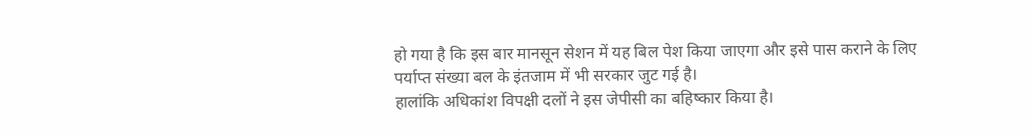हो गया है कि इस बार मानसून सेशन में यह बिल पेश किया जाएगा और इसे पास कराने के लिए पर्याप्त संख्या बल के इंतजाम में भी सरकार जुट गई है।
हालांकि अधिकांश विपक्षी दलों ने इस जेपीसी का बहिष्कार किया है।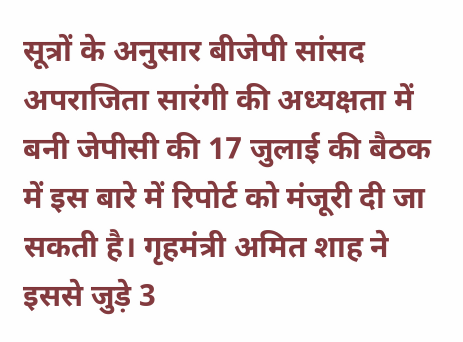सूत्रों के अनुसार बीजेपी सांसद अपराजिता सारंगी की अध्यक्षता में बनी जेपीसी की 17 जुलाई की बैठक में इस बारे में रिपोर्ट को मंजूरी दी जा सकती है। गृहमंत्री अमित शाह ने इससे जुड़े 3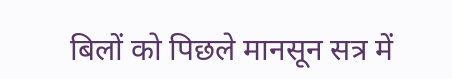बिलों को पिछले मानसून सत्र में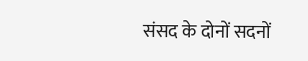संसद के दोनों सदनों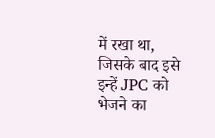में रखा था, जिसके बाद इसे इन्हें JPC को भेजने का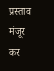प्रस्ताव मंजूर कर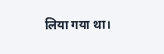लिया गया था।